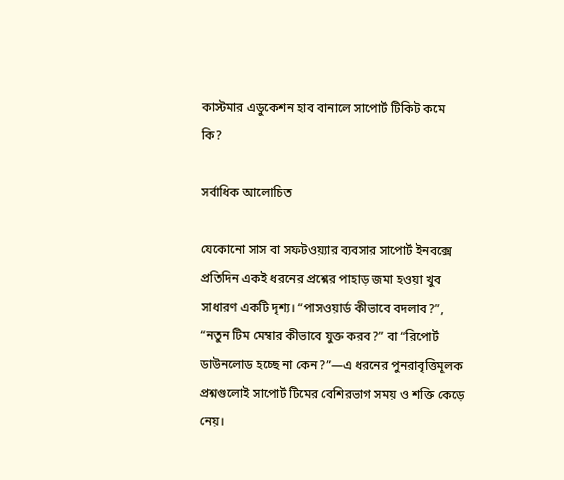কাস্টমার এডুকেশন হাব বানালে সাপোর্ট টিকিট কমে কি?

সর্বাধিক আলোচিত

যেকোনো সাস বা সফটওয়্যার ব্যবসার সাপোর্ট ইনবক্সে প্রতিদিন একই ধরনের প্রশ্নের পাহাড় জমা হওয়া খুব সাধারণ একটি দৃশ্য। “পাসওয়ার্ড কীভাবে বদলাব?”, “নতুন টিম মেম্বার কীভাবে যুক্ত করব?” বা “রিপোর্ট ডাউনলোড হচ্ছে না কেন?”—এ ধরনের পুনরাবৃত্তিমূলক প্রশ্নগুলোই সাপোর্ট টিমের বেশিরভাগ সময় ও শক্তি কেড়ে নেয়।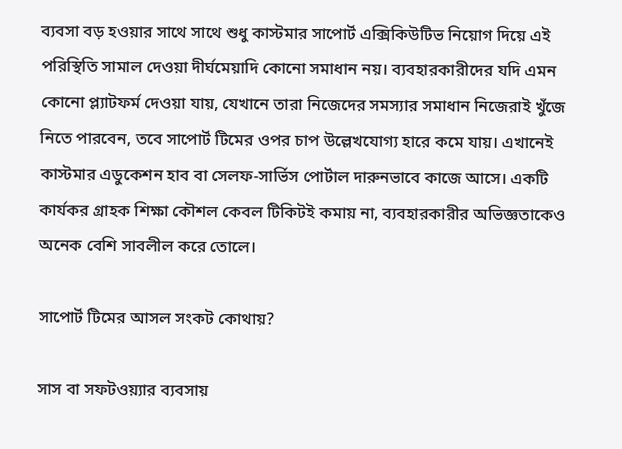ব্যবসা বড় হওয়ার সাথে সাথে শুধু কাস্টমার সাপোর্ট এক্সিকিউটিভ নিয়োগ দিয়ে এই পরিস্থিতি সামাল দেওয়া দীর্ঘমেয়াদি কোনো সমাধান নয়। ব্যবহারকারীদের যদি এমন কোনো প্ল্যাটফর্ম দেওয়া যায়, যেখানে তারা নিজেদের সমস্যার সমাধান নিজেরাই খুঁজে নিতে পারবেন, তবে সাপোর্ট টিমের ওপর চাপ উল্লেখযোগ্য হারে কমে যায়। এখানেই কাস্টমার এডুকেশন হাব বা সেলফ-সার্ভিস পোর্টাল দারুনভাবে কাজে আসে। একটি কার্যকর গ্রাহক শিক্ষা কৌশল কেবল টিকিটই কমায় না, ব্যবহারকারীর অভিজ্ঞতাকেও অনেক বেশি সাবলীল করে তোলে।

সাপোর্ট টিমের আসল সংকট কোথায়?

সাস বা সফটওয়্যার ব্যবসায়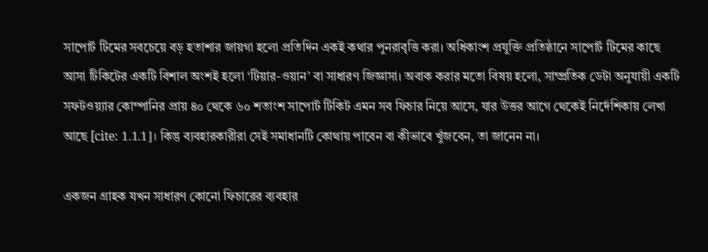সাপোর্ট টিমের সবচেয়ে বড় হতাশার জায়গা হলো প্রতিদিন একই কথার পুনরাবৃত্তি করা। অধিকাংশ প্রযুক্তি প্রতিষ্ঠানে সাপোর্ট টিমের কাছে আসা টিকিটের একটি বিশাল অংশই হলো ‘টিয়ার-ওয়ান’ বা সাধারণ জিজ্ঞাসা। অবাক করার মতো বিষয় হলো, সাম্প্রতিক ডেটা অনুযায়ী একটি সফটওয়্যার কোম্পানির প্রায় ৪০ থেকে ৬০ শতাংশ সাপোর্ট টিকিট এমন সব ফিচার নিয়ে আসে, যার উত্তর আগে থেকেই নির্দেশিকায় লেখা আছে [cite: 1.1.1]। কিন্তু ব্যবহারকারীরা সেই সমাধানটি কোথায় পাবেন বা কীভাবে খুঁজবেন, তা জানেন না।

একজন গ্রাহক যখন সাধারণ কোনো ফিচারের ব্যবহার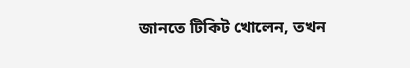জানতে টিকিট খোলেন, তখন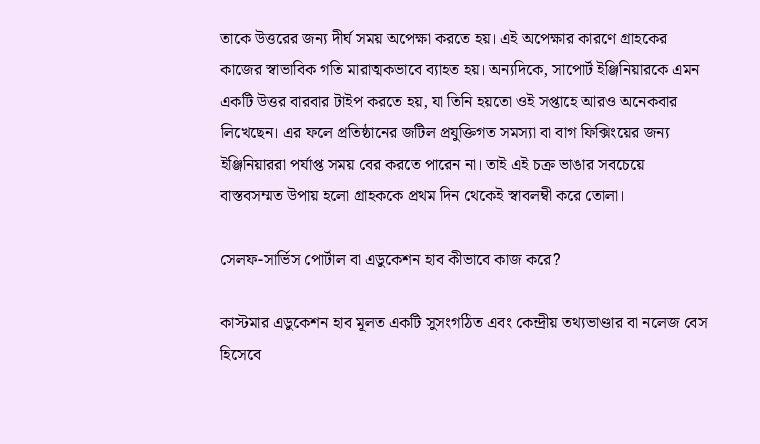তাকে উত্তরের জন্য দীর্ঘ সময় অপেক্ষা করতে হয়। এই অপেক্ষার কারণে গ্রাহকের কাজের স্বাভাবিক গতি মারাত্মকভাবে ব্যাহত হয়। অন্যদিকে, সাপোর্ট ইঞ্জিনিয়ারকে এমন একটি উত্তর বারবার টাইপ করতে হয়, যা তিনি হয়তো ওই সপ্তাহে আরও অনেকবার লিখেছেন। এর ফলে প্রতিষ্ঠানের জটিল প্রযুক্তিগত সমস্যা বা বাগ ফিক্সিংয়ের জন্য ইঞ্জিনিয়াররা পর্যাপ্ত সময় বের করতে পারেন না। তাই এই চক্র ভাঙার সবচেয়ে বাস্তবসম্মত উপায় হলো গ্রাহককে প্রথম দিন থেকেই স্বাবলম্বী করে তোলা।

সেলফ-সার্ভিস পোর্টাল বা এডুকেশন হাব কীভাবে কাজ করে?

কাস্টমার এডুকেশন হাব মূলত একটি সুসংগঠিত এবং কেন্দ্রীয় তথ্যভাণ্ডার বা নলেজ বেস হিসেবে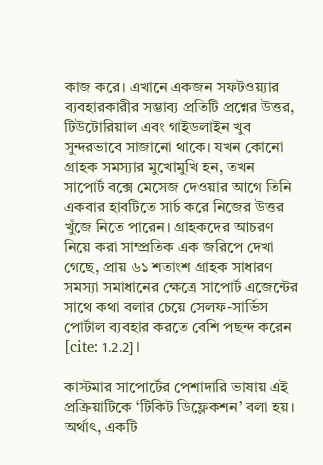কাজ করে। এখানে একজন সফটওয়্যার ব্যবহারকারীর সম্ভাব্য প্রতিটি প্রশ্নের উত্তর, টিউটোরিয়াল এবং গাইডলাইন খুব সুন্দরভাবে সাজানো থাকে। যখন কোনো গ্রাহক সমস্যার মুখোমুখি হন, তখন সাপোর্ট বক্সে মেসেজ দেওয়ার আগে তিনি একবার হাবটিতে সার্চ করে নিজের উত্তর খুঁজে নিতে পারেন। গ্রাহকদের আচরণ নিয়ে করা সাম্প্রতিক এক জরিপে দেখা গেছে, প্রায় ৬১ শতাংশ গ্রাহক সাধারণ সমস্যা সমাধানের ক্ষেত্রে সাপোর্ট এজেন্টের সাথে কথা বলার চেয়ে সেলফ-সার্ভিস পোর্টাল ব্যবহার করতে বেশি পছন্দ করেন [cite: 1.2.2]।

কাস্টমার সাপোর্টের পেশাদারি ভাষায় এই প্রক্রিয়াটিকে ‘টিকিট ডিফ্লেকশন’ বলা হয়। অর্থাৎ, একটি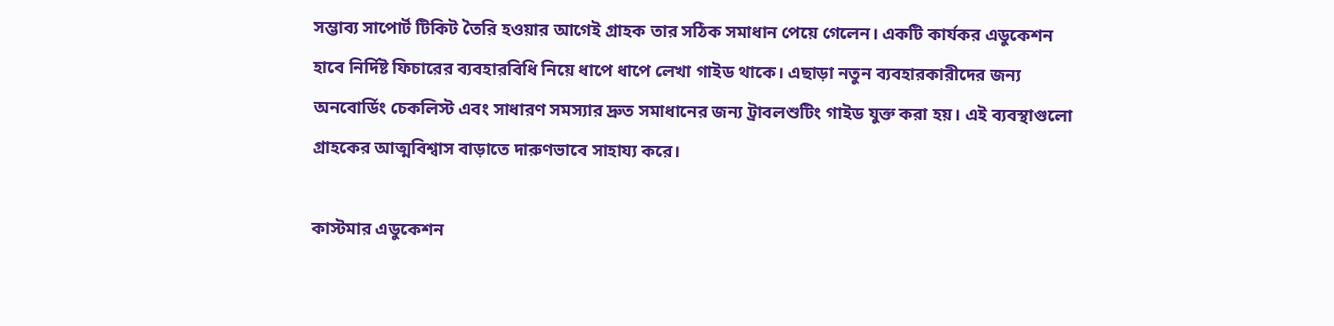সম্ভাব্য সাপোর্ট টিকিট তৈরি হওয়ার আগেই গ্রাহক তার সঠিক সমাধান পেয়ে গেলেন। একটি কার্যকর এডুকেশন হাবে নির্দিষ্ট ফিচারের ব্যবহারবিধি নিয়ে ধাপে ধাপে লেখা গাইড থাকে। এছাড়া নতুন ব্যবহারকারীদের জন্য অনবোর্ডিং চেকলিস্ট এবং সাধারণ সমস্যার দ্রুত সমাধানের জন্য ট্রাবলশুটিং গাইড যুক্ত করা হয়। এই ব্যবস্থাগুলো গ্রাহকের আত্মবিশ্বাস বাড়াতে দারুণভাবে সাহায্য করে।

কাস্টমার এডুকেশন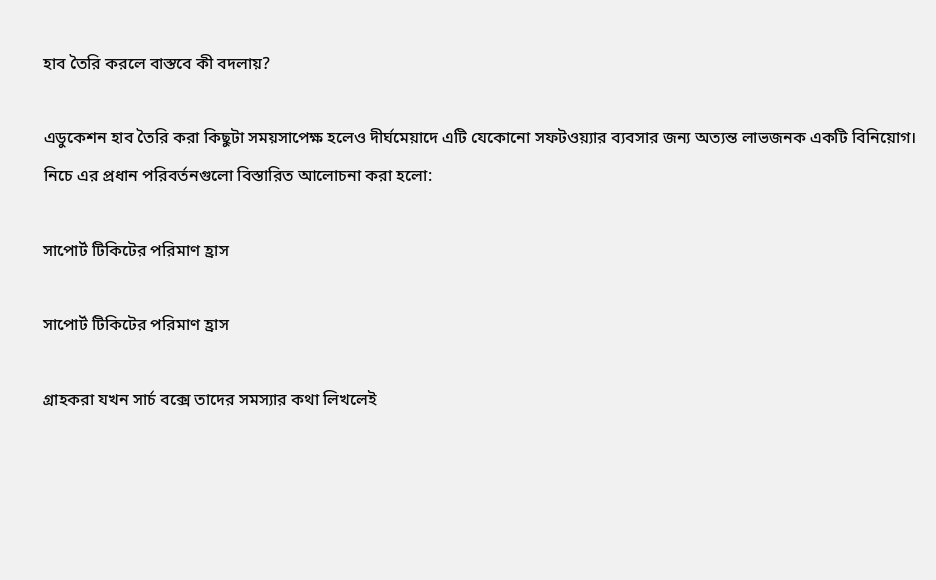হাব তৈরি করলে বাস্তবে কী বদলায়?

এডুকেশন হাব তৈরি করা কিছুটা সময়সাপেক্ষ হলেও দীর্ঘমেয়াদে এটি যেকোনো সফটওয়্যার ব্যবসার জন্য অত্যন্ত লাভজনক একটি বিনিয়োগ। নিচে এর প্রধান পরিবর্তনগুলো বিস্তারিত আলোচনা করা হলো:

সাপোর্ট টিকিটের পরিমাণ হ্রাস

সাপোর্ট টিকিটের পরিমাণ হ্রাস

গ্রাহকরা যখন সার্চ বক্সে তাদের সমস্যার কথা লিখলেই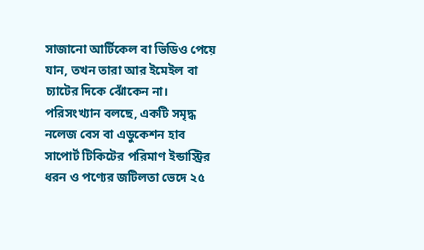সাজানো আর্টিকেল বা ভিডিও পেয়ে যান, তখন তারা আর ইমেইল বা চ্যাটের দিকে ঝোঁকেন না। পরিসংখ্যান বলছে, একটি সমৃদ্ধ নলেজ বেস বা এডুকেশন হাব সাপোর্ট টিকিটের পরিমাণ ইন্ডাস্ট্রির ধরন ও পণ্যের জটিলতা ভেদে ২৫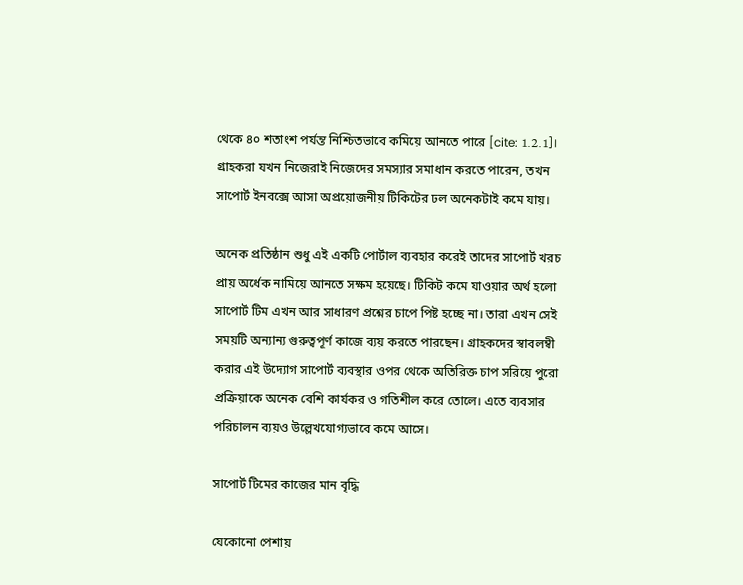থেকে ৪০ শতাংশ পর্যন্ত নিশ্চিতভাবে কমিয়ে আনতে পারে [cite: 1.2.1]। গ্রাহকরা যখন নিজেরাই নিজেদের সমস্যার সমাধান করতে পারেন, তখন সাপোর্ট ইনবক্সে আসা অপ্রয়োজনীয় টিকিটের ঢল অনেকটাই কমে যায়।

অনেক প্রতিষ্ঠান শুধু এই একটি পোর্টাল ব্যবহার করেই তাদের সাপোর্ট খরচ প্রায় অর্ধেক নামিয়ে আনতে সক্ষম হয়েছে। টিকিট কমে যাওয়ার অর্থ হলো সাপোর্ট টিম এখন আর সাধারণ প্রশ্নের চাপে পিষ্ট হচ্ছে না। তারা এখন সেই সময়টি অন্যান্য গুরুত্বপূর্ণ কাজে ব্যয় করতে পারছেন। গ্রাহকদের স্বাবলম্বী করার এই উদ্যোগ সাপোর্ট ব্যবস্থার ওপর থেকে অতিরিক্ত চাপ সরিয়ে পুরো প্রক্রিয়াকে অনেক বেশি কার্যকর ও গতিশীল করে তোলে। এতে ব্যবসার পরিচালন ব্যয়ও উল্লেখযোগ্যভাবে কমে আসে।

সাপোর্ট টিমের কাজের মান বৃদ্ধি

যেকোনো পেশায়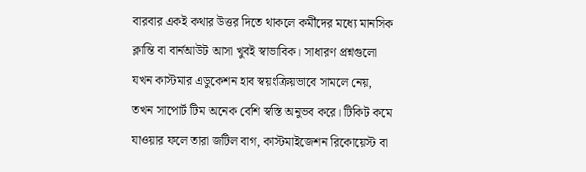বারবার একই কথার উত্তর দিতে থাকলে কর্মীদের মধ্যে মানসিক ক্লান্তি বা বার্নআউট আসা খুবই স্বাভাবিক। সাধারণ প্রশ্নগুলো যখন কাস্টমার এডুকেশন হাব স্বয়ংক্রিয়ভাবে সামলে নেয়, তখন সাপোর্ট টিম অনেক বেশি স্বস্তি অনুভব করে। টিকিট কমে যাওয়ার ফলে তারা জটিল বাগ, কাস্টমাইজেশন রিকোয়েস্ট বা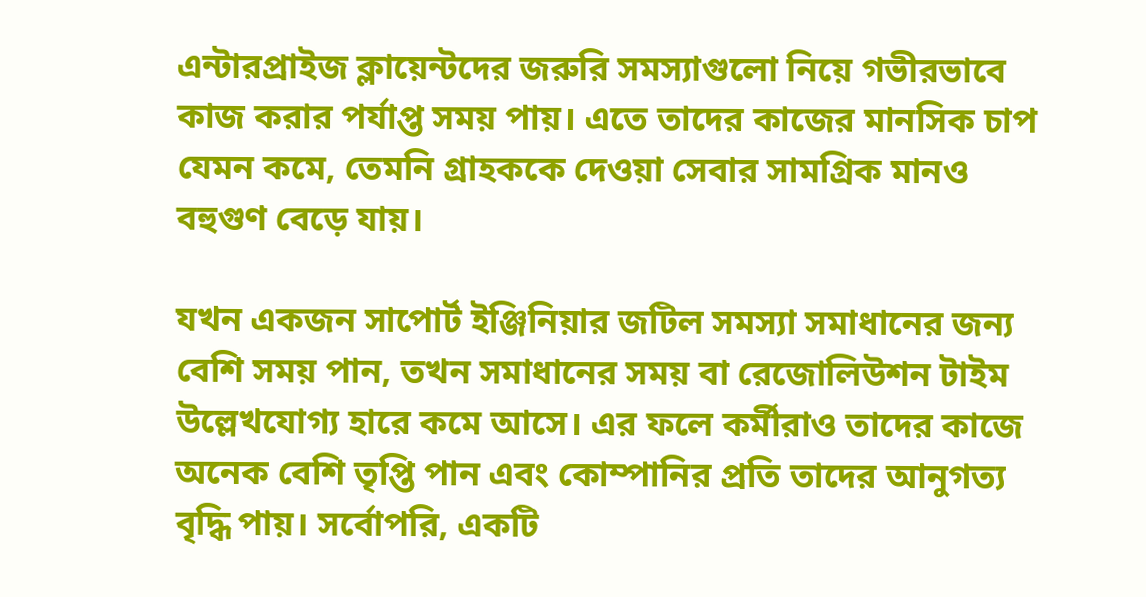এন্টারপ্রাইজ ক্লায়েন্টদের জরুরি সমস্যাগুলো নিয়ে গভীরভাবে কাজ করার পর্যাপ্ত সময় পায়। এতে তাদের কাজের মানসিক চাপ যেমন কমে, তেমনি গ্রাহককে দেওয়া সেবার সামগ্রিক মানও বহুগুণ বেড়ে যায়।

যখন একজন সাপোর্ট ইঞ্জিনিয়ার জটিল সমস্যা সমাধানের জন্য বেশি সময় পান, তখন সমাধানের সময় বা রেজোলিউশন টাইম উল্লেখযোগ্য হারে কমে আসে। এর ফলে কর্মীরাও তাদের কাজে অনেক বেশি তৃপ্তি পান এবং কোম্পানির প্রতি তাদের আনুগত্য বৃদ্ধি পায়। সর্বোপরি, একটি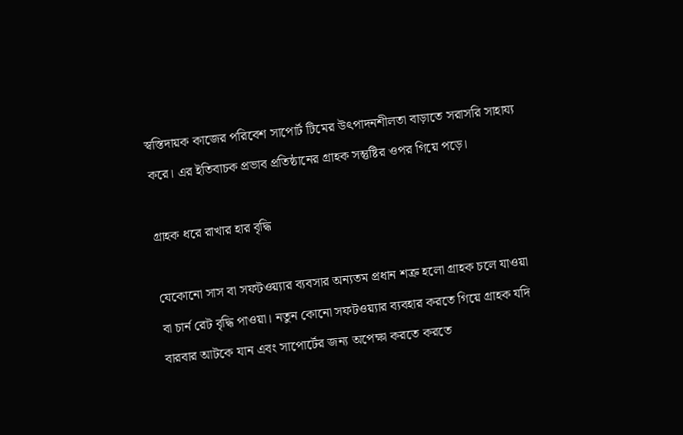স্বস্তিদায়ক কাজের পরিবেশ সাপোর্ট টিমের উৎপাদনশীলতা বাড়াতে সরাসরি সাহায্য করে। এর ইতিবাচক প্রভাব প্রতিষ্ঠানের গ্রাহক সন্তুষ্টির ওপর গিয়ে পড়ে।

গ্রাহক ধরে রাখার হার বৃদ্ধি

যেকোনো সাস বা সফটওয়্যার ব্যবসার অন্যতম প্রধান শত্রু হলো গ্রাহক চলে যাওয়া বা চার্ন রেট বৃদ্ধি পাওয়া। নতুন কোনো সফটওয়্যার ব্যবহার করতে গিয়ে গ্রাহক যদি বারবার আটকে যান এবং সাপোর্টের জন্য অপেক্ষা করতে করতে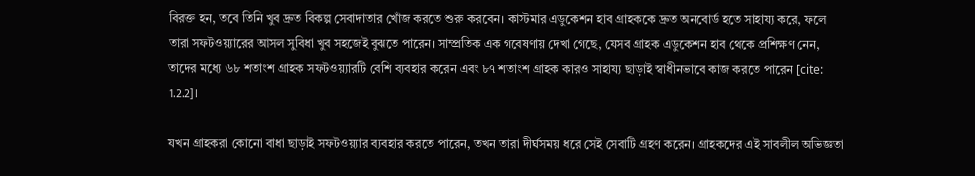বিরক্ত হন, তবে তিনি খুব দ্রুত বিকল্প সেবাদাতার খোঁজ করতে শুরু করবেন। কাস্টমার এডুকেশন হাব গ্রাহককে দ্রুত অনবোর্ড হতে সাহায্য করে, ফলে তারা সফটওয়্যারের আসল সুবিধা খুব সহজেই বুঝতে পারেন। সাম্প্রতিক এক গবেষণায় দেখা গেছে, যেসব গ্রাহক এডুকেশন হাব থেকে প্রশিক্ষণ নেন, তাদের মধ্যে ৬৮ শতাংশ গ্রাহক সফটওয়্যারটি বেশি ব্যবহার করেন এবং ৮৭ শতাংশ গ্রাহক কারও সাহায্য ছাড়াই স্বাধীনভাবে কাজ করতে পারেন [cite: 1.2.2]।

যখন গ্রাহকরা কোনো বাধা ছাড়াই সফটওয়্যার ব্যবহার করতে পারেন, তখন তারা দীর্ঘসময় ধরে সেই সেবাটি গ্রহণ করেন। গ্রাহকদের এই সাবলীল অভিজ্ঞতা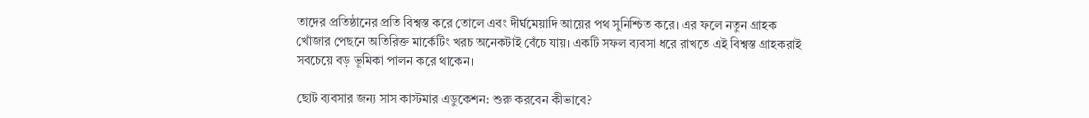তাদের প্রতিষ্ঠানের প্রতি বিশ্বস্ত করে তোলে এবং দীর্ঘমেয়াদি আয়ের পথ সুনিশ্চিত করে। এর ফলে নতুন গ্রাহক খোঁজার পেছনে অতিরিক্ত মার্কেটিং খরচ অনেকটাই বেঁচে যায়। একটি সফল ব্যবসা ধরে রাখতে এই বিশ্বস্ত গ্রাহকরাই সবচেয়ে বড় ভূমিকা পালন করে থাকেন।

ছোট ব্যবসার জন্য সাস কাস্টমার এডুকেশন: শুরু করবেন কীভাবে?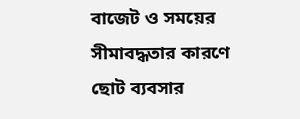বাজেট ও সময়ের সীমাবদ্ধতার কারণে ছোট ব্যবসার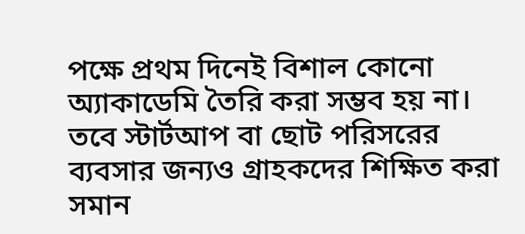পক্ষে প্রথম দিনেই বিশাল কোনো অ্যাকাডেমি তৈরি করা সম্ভব হয় না। তবে স্টার্টআপ বা ছোট পরিসরের ব্যবসার জন্যও গ্রাহকদের শিক্ষিত করা সমান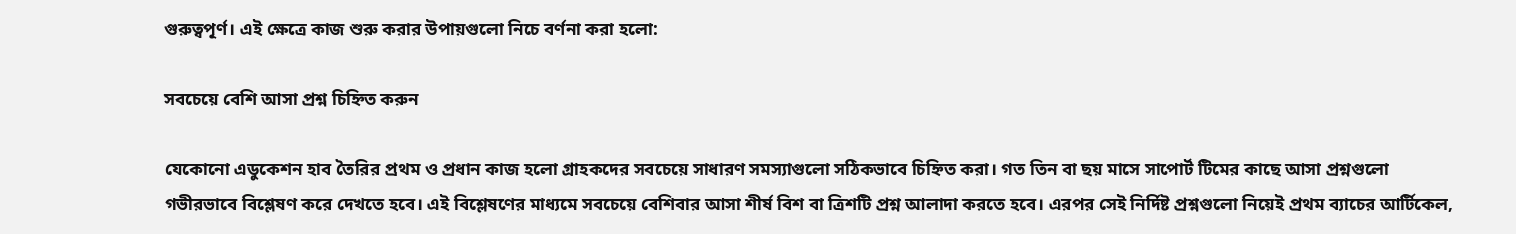গুরুত্বপূর্ণ। এই ক্ষেত্রে কাজ শুরু করার উপায়গুলো নিচে বর্ণনা করা হলো:

সবচেয়ে বেশি আসা প্রশ্ন চিহ্নিত করুন

যেকোনো এডুকেশন হাব তৈরির প্রথম ও প্রধান কাজ হলো গ্রাহকদের সবচেয়ে সাধারণ সমস্যাগুলো সঠিকভাবে চিহ্নিত করা। গত তিন বা ছয় মাসে সাপোর্ট টিমের কাছে আসা প্রশ্নগুলো গভীরভাবে বিশ্লেষণ করে দেখতে হবে। এই বিশ্লেষণের মাধ্যমে সবচেয়ে বেশিবার আসা শীর্ষ বিশ বা ত্রিশটি প্রশ্ন আলাদা করতে হবে। এরপর সেই নির্দিষ্ট প্রশ্নগুলো নিয়েই প্রথম ব্যাচের আর্টিকেল,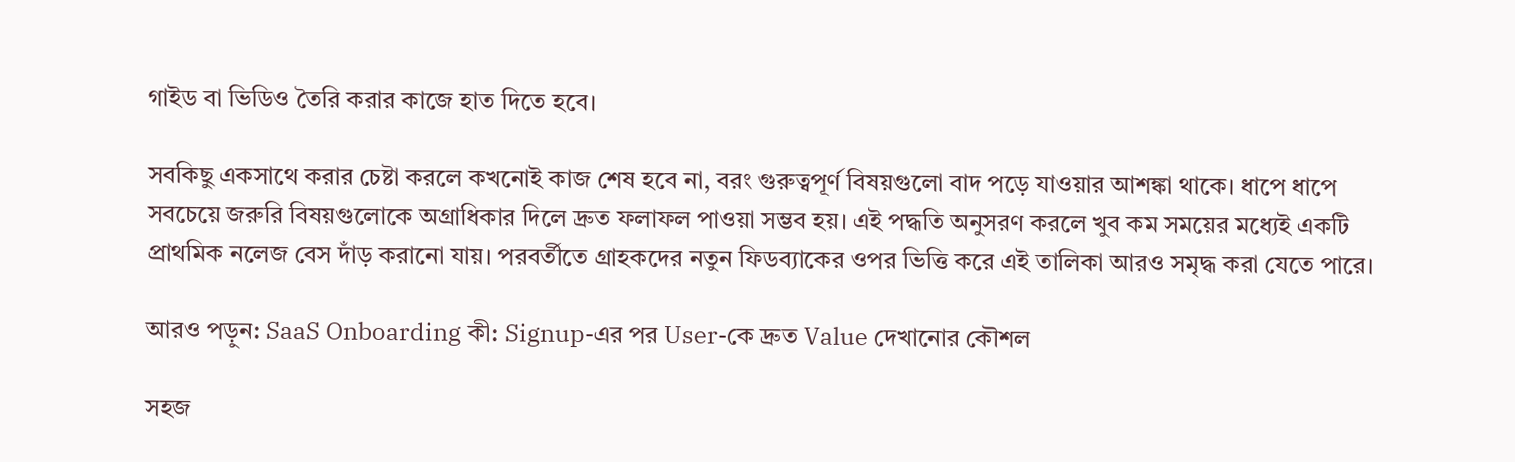গাইড বা ভিডিও তৈরি করার কাজে হাত দিতে হবে।

সবকিছু একসাথে করার চেষ্টা করলে কখনোই কাজ শেষ হবে না, বরং গুরুত্বপূর্ণ বিষয়গুলো বাদ পড়ে যাওয়ার আশঙ্কা থাকে। ধাপে ধাপে সবচেয়ে জরুরি বিষয়গুলোকে অগ্রাধিকার দিলে দ্রুত ফলাফল পাওয়া সম্ভব হয়। এই পদ্ধতি অনুসরণ করলে খুব কম সময়ের মধ্যেই একটি প্রাথমিক নলেজ বেস দাঁড় করানো যায়। পরবর্তীতে গ্রাহকদের নতুন ফিডব্যাকের ওপর ভিত্তি করে এই তালিকা আরও সমৃদ্ধ করা যেতে পারে।

আরও পড়ুন: SaaS Onboarding কী: Signup-এর পর User-কে দ্রুত Value দেখানোর কৌশল

সহজ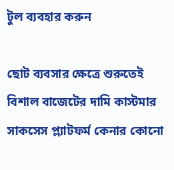টুল ব্যবহার করুন

ছোট ব্যবসার ক্ষেত্রে শুরুতেই বিশাল বাজেটের দামি কাস্টমার সাকসেস প্ল্যাটফর্ম কেনার কোনো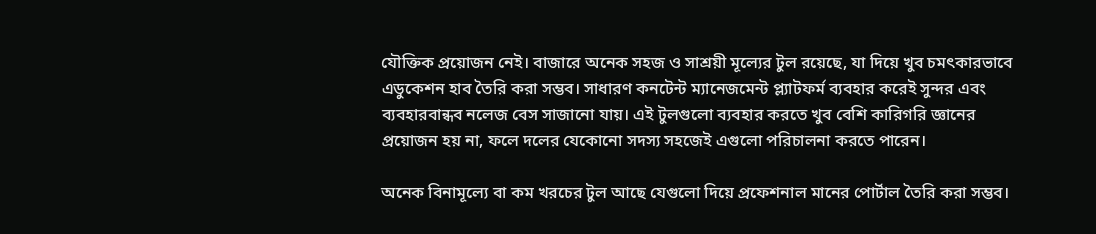যৌক্তিক প্রয়োজন নেই। বাজারে অনেক সহজ ও সাশ্রয়ী মূল্যের টুল রয়েছে, যা দিয়ে খুব চমৎকারভাবে এডুকেশন হাব তৈরি করা সম্ভব। সাধারণ কনটেন্ট ম্যানেজমেন্ট প্ল্যাটফর্ম ব্যবহার করেই সুন্দর এবং ব্যবহারবান্ধব নলেজ বেস সাজানো যায়। এই টুলগুলো ব্যবহার করতে খুব বেশি কারিগরি জ্ঞানের প্রয়োজন হয় না, ফলে দলের যেকোনো সদস্য সহজেই এগুলো পরিচালনা করতে পারেন।

অনেক বিনামূল্যে বা কম খরচের টুল আছে যেগুলো দিয়ে প্রফেশনাল মানের পোর্টাল তৈরি করা সম্ভব।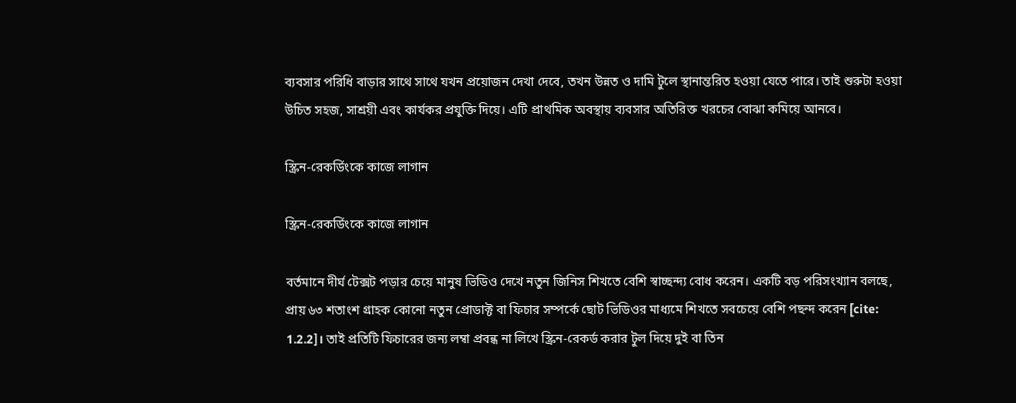ব্যবসার পরিধি বাড়ার সাথে সাথে যখন প্রয়োজন দেখা দেবে, তখন উন্নত ও দামি টুলে স্থানান্তরিত হওয়া যেতে পারে। তাই শুরুটা হওয়া উচিত সহজ, সাশ্রয়ী এবং কার্যকর প্রযুক্তি দিয়ে। এটি প্রাথমিক অবস্থায় ব্যবসার অতিরিক্ত খরচের বোঝা কমিয়ে আনবে।

স্ক্রিন-রেকর্ডিংকে কাজে লাগান

স্ক্রিন-রেকর্ডিংকে কাজে লাগান

বর্তমানে দীর্ঘ টেক্সট পড়ার চেয়ে মানুষ ভিডিও দেখে নতুন জিনিস শিখতে বেশি স্বাচ্ছন্দ্য বোধ করেন। একটি বড় পরিসংখ্যান বলছে, প্রায় ৬৩ শতাংশ গ্রাহক কোনো নতুন প্রোডাক্ট বা ফিচার সম্পর্কে ছোট ভিডিওর মাধ্যমে শিখতে সবচেয়ে বেশি পছন্দ করেন [cite: 1.2.2]। তাই প্রতিটি ফিচারের জন্য লম্বা প্রবন্ধ না লিখে স্ক্রিন-রেকর্ড করার টুল দিয়ে দুই বা তিন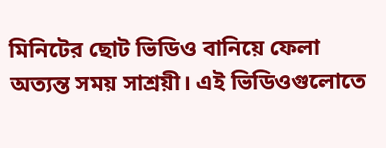মিনিটের ছোট ভিডিও বানিয়ে ফেলা অত্যন্ত সময় সাশ্রয়ী। এই ভিডিওগুলোতে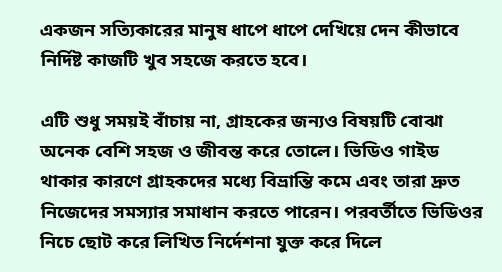একজন সত্যিকারের মানুষ ধাপে ধাপে দেখিয়ে দেন কীভাবে নির্দিষ্ট কাজটি খুব সহজে করতে হবে।

এটি শুধু সময়ই বাঁচায় না, গ্রাহকের জন্যও বিষয়টি বোঝা অনেক বেশি সহজ ও জীবন্ত করে তোলে। ভিডিও গাইড থাকার কারণে গ্রাহকদের মধ্যে বিভ্রান্তি কমে এবং তারা দ্রুত নিজেদের সমস্যার সমাধান করতে পারেন। পরবর্তীতে ভিডিওর নিচে ছোট করে লিখিত নির্দেশনা যুক্ত করে দিলে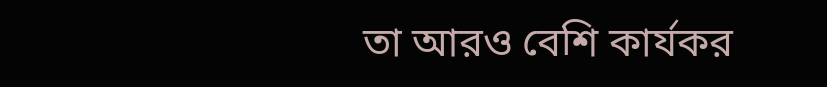তা আরও বেশি কার্যকর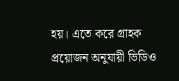হয়। এতে করে গ্রাহক প্রয়োজন অনুযায়ী ভিডিও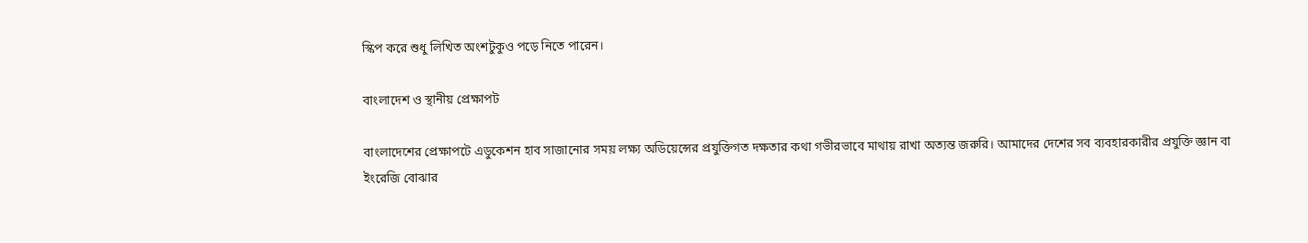স্কিপ করে শুধু লিখিত অংশটুকুও পড়ে নিতে পারেন।

বাংলাদেশ ও স্থানীয় প্রেক্ষাপট

বাংলাদেশের প্রেক্ষাপটে এডুকেশন হাব সাজানোর সময় লক্ষ্য অডিয়েন্সের প্রযুক্তিগত দক্ষতার কথা গভীরভাবে মাথায় রাখা অত্যন্ত জরুরি। আমাদের দেশের সব ব্যবহারকারীর প্রযুক্তি জ্ঞান বা ইংরেজি বোঝার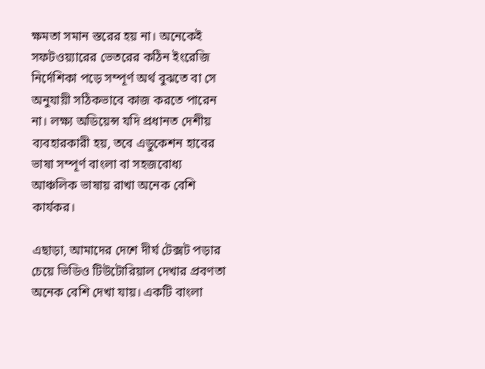ক্ষমতা সমান স্তরের হয় না। অনেকেই সফটওয়্যারের ভেতরের কঠিন ইংরেজি নির্দেশিকা পড়ে সম্পূর্ণ অর্থ বুঝতে বা সে অনুযায়ী সঠিকভাবে কাজ করতে পারেন না। লক্ষ্য অডিয়েন্স যদি প্রধানত দেশীয় ব্যবহারকারী হয়, তবে এডুকেশন হাবের ভাষা সম্পূর্ণ বাংলা বা সহজবোধ্য আঞ্চলিক ভাষায় রাখা অনেক বেশি কার্যকর।

এছাড়া, আমাদের দেশে দীর্ঘ টেক্সট পড়ার চেয়ে ভিডিও টিউটোরিয়াল দেখার প্রবণতা অনেক বেশি দেখা যায়। একটি বাংলা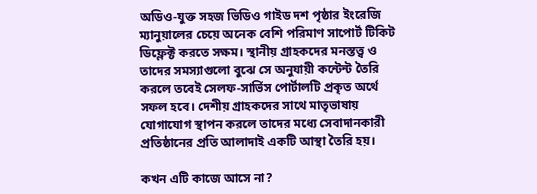অডিও-যুক্ত সহজ ভিডিও গাইড দশ পৃষ্ঠার ইংরেজি ম্যানুয়ালের চেয়ে অনেক বেশি পরিমাণ সাপোর্ট টিকিট ডিফ্লেক্ট করতে সক্ষম। স্থানীয় গ্রাহকদের মনস্তত্ত্ব ও তাদের সমস্যাগুলো বুঝে সে অনুযায়ী কন্টেন্ট তৈরি করলে তবেই সেলফ-সার্ভিস পোর্টালটি প্রকৃত অর্থে সফল হবে। দেশীয় গ্রাহকদের সাথে মাতৃভাষায় যোগাযোগ স্থাপন করলে তাদের মধ্যে সেবাদানকারী প্রতিষ্ঠানের প্রতি আলাদাই একটি আস্থা তৈরি হয়।

কখন এটি কাজে আসে না?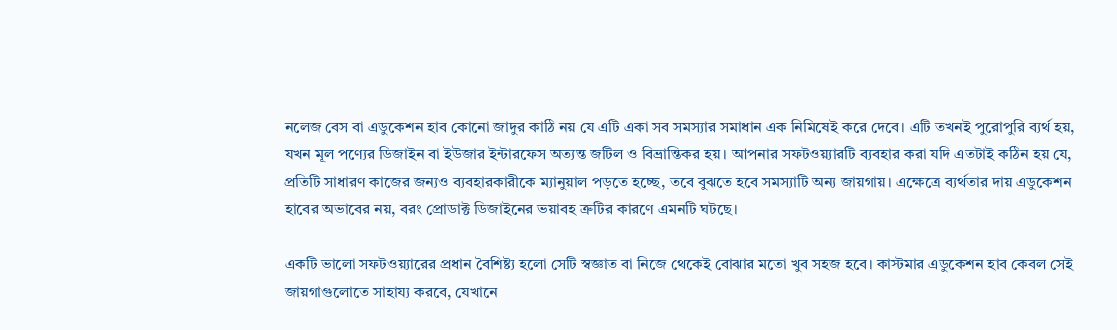নলেজ বেস বা এডুকেশন হাব কোনো জাদুর কাঠি নয় যে এটি একা সব সমস্যার সমাধান এক নিমিষেই করে দেবে। এটি তখনই পুরোপুরি ব্যর্থ হয়, যখন মূল পণ্যের ডিজাইন বা ইউজার ইন্টারফেস অত্যন্ত জটিল ও বিভ্রান্তিকর হয়। আপনার সফটওয়্যারটি ব্যবহার করা যদি এতটাই কঠিন হয় যে, প্রতিটি সাধারণ কাজের জন্যও ব্যবহারকারীকে ম্যানুয়াল পড়তে হচ্ছে, তবে বুঝতে হবে সমস্যাটি অন্য জায়গায়। এক্ষেত্রে ব্যর্থতার দায় এডুকেশন হাবের অভাবের নয়, বরং প্রোডাক্ট ডিজাইনের ভয়াবহ ত্রুটির কারণে এমনটি ঘটছে।

একটি ভালো সফটওয়্যারের প্রধান বৈশিষ্ট্য হলো সেটি স্বজ্ঞাত বা নিজে থেকেই বোঝার মতো খুব সহজ হবে। কাস্টমার এডুকেশন হাব কেবল সেই জায়গাগুলোতে সাহায্য করবে, যেখানে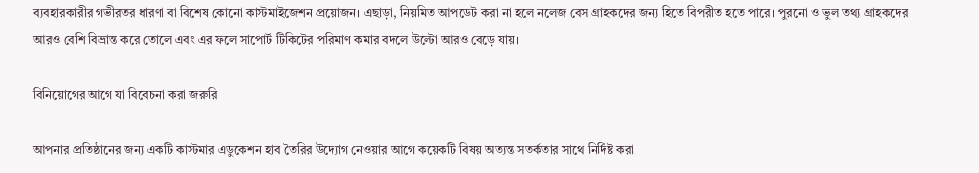ব্যবহারকারীর গভীরতর ধারণা বা বিশেষ কোনো কাস্টমাইজেশন প্রয়োজন। এছাড়া, নিয়মিত আপডেট করা না হলে নলেজ বেস গ্রাহকদের জন্য হিতে বিপরীত হতে পারে। পুরনো ও ভুল তথ্য গ্রাহকদের আরও বেশি বিভ্রান্ত করে তোলে এবং এর ফলে সাপোর্ট টিকিটের পরিমাণ কমার বদলে উল্টো আরও বেড়ে যায়।

বিনিয়োগের আগে যা বিবেচনা করা জরুরি

আপনার প্রতিষ্ঠানের জন্য একটি কাস্টমার এডুকেশন হাব তৈরির উদ্যোগ নেওয়ার আগে কয়েকটি বিষয় অত্যন্ত সতর্কতার সাথে নির্দিষ্ট করা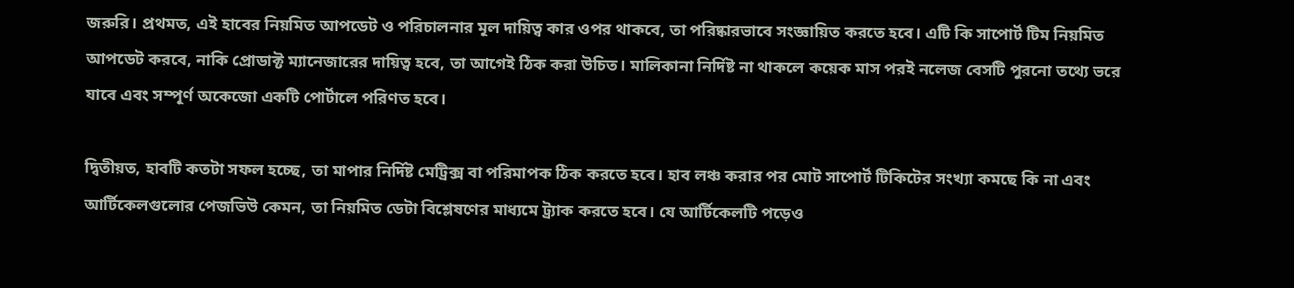জরুরি। প্রথমত, এই হাবের নিয়মিত আপডেট ও পরিচালনার মূল দায়িত্ব কার ওপর থাকবে, তা পরিষ্কারভাবে সংজ্ঞায়িত করতে হবে। এটি কি সাপোর্ট টিম নিয়মিত আপডেট করবে, নাকি প্রোডাক্ট ম্যানেজারের দায়িত্ব হবে, তা আগেই ঠিক করা উচিত। মালিকানা নির্দিষ্ট না থাকলে কয়েক মাস পরই নলেজ বেসটি পুরনো তথ্যে ভরে যাবে এবং সম্পূর্ণ অকেজো একটি পোর্টালে পরিণত হবে।

দ্বিতীয়ত, হাবটি কতটা সফল হচ্ছে, তা মাপার নির্দিষ্ট মেট্রিক্স বা পরিমাপক ঠিক করতে হবে। হাব লঞ্চ করার পর মোট সাপোর্ট টিকিটের সংখ্যা কমছে কি না এবং আর্টিকেলগুলোর পেজভিউ কেমন, তা নিয়মিত ডেটা বিশ্লেষণের মাধ্যমে ট্র্যাক করতে হবে। যে আর্টিকেলটি পড়েও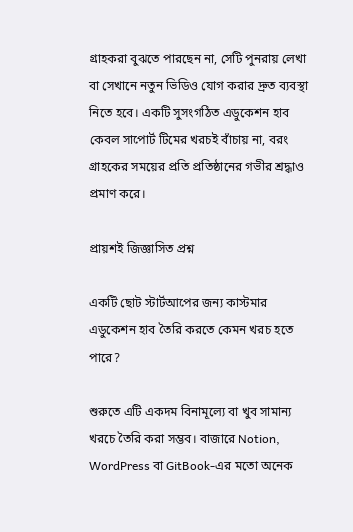গ্রাহকরা বুঝতে পারছেন না, সেটি পুনরায় লেখা বা সেখানে নতুন ভিডিও যোগ করার দ্রুত ব্যবস্থা নিতে হবে। একটি সুসংগঠিত এডুকেশন হাব কেবল সাপোর্ট টিমের খরচই বাঁচায় না, বরং গ্রাহকের সময়ের প্রতি প্রতিষ্ঠানের গভীর শ্রদ্ধাও প্রমাণ করে।

প্রায়শই জিজ্ঞাসিত প্রশ্ন

একটি ছোট স্টার্টআপের জন্য কাস্টমার এডুকেশন হাব তৈরি করতে কেমন খরচ হতে পারে?

শুরুতে এটি একদম বিনামূল্যে বা খুব সামান্য খরচে তৈরি করা সম্ভব। বাজারে Notion, WordPress বা GitBook-এর মতো অনেক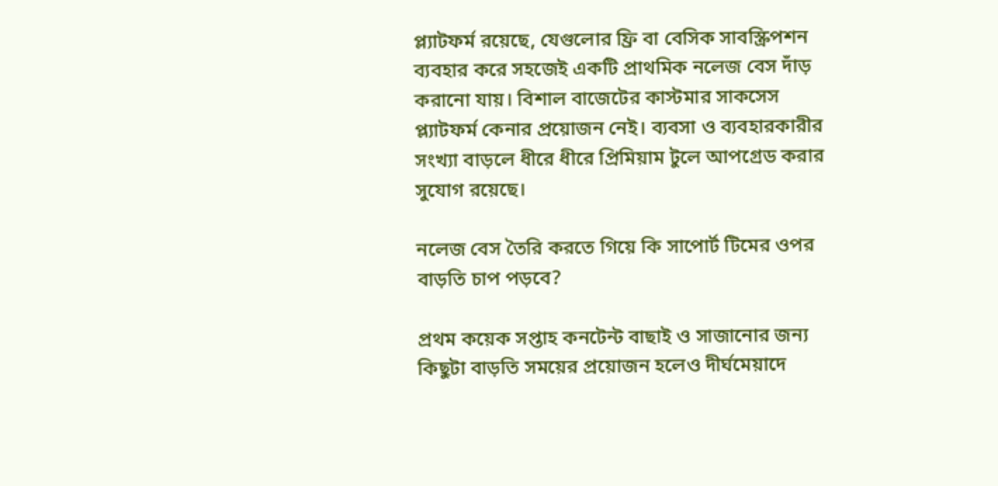প্ল্যাটফর্ম রয়েছে, যেগুলোর ফ্রি বা বেসিক সাবস্ক্রিপশন ব্যবহার করে সহজেই একটি প্রাথমিক নলেজ বেস দাঁড় করানো যায়। বিশাল বাজেটের কাস্টমার সাকসেস প্ল্যাটফর্ম কেনার প্রয়োজন নেই। ব্যবসা ও ব্যবহারকারীর সংখ্যা বাড়লে ধীরে ধীরে প্রিমিয়াম টুলে আপগ্রেড করার সুযোগ রয়েছে।

নলেজ বেস তৈরি করতে গিয়ে কি সাপোর্ট টিমের ওপর বাড়তি চাপ পড়বে?

প্রথম কয়েক সপ্তাহ কনটেন্ট বাছাই ও সাজানোর জন্য কিছুটা বাড়তি সময়ের প্রয়োজন হলেও দীর্ঘমেয়াদে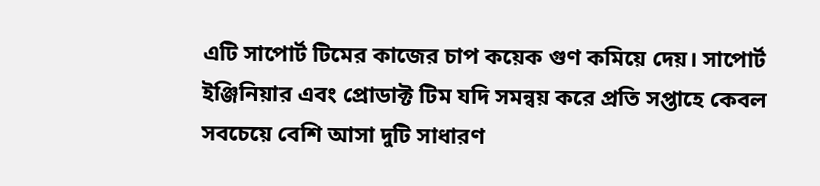এটি সাপোর্ট টিমের কাজের চাপ কয়েক গুণ কমিয়ে দেয়। সাপোর্ট ইঞ্জিনিয়ার এবং প্রোডাক্ট টিম যদি সমন্বয় করে প্রতি সপ্তাহে কেবল সবচেয়ে বেশি আসা দুটি সাধারণ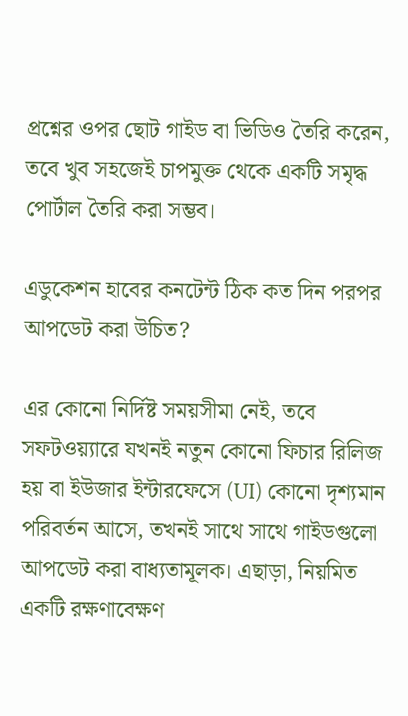প্রশ্নের ওপর ছোট গাইড বা ভিডিও তৈরি করেন, তবে খুব সহজেই চাপমুক্ত থেকে একটি সমৃদ্ধ পোর্টাল তৈরি করা সম্ভব।

এডুকেশন হাবের কনটেন্ট ঠিক কত দিন পরপর আপডেট করা উচিত?

এর কোনো নির্দিষ্ট সময়সীমা নেই, তবে সফটওয়্যারে যখনই নতুন কোনো ফিচার রিলিজ হয় বা ইউজার ইন্টারফেসে (UI) কোনো দৃশ্যমান পরিবর্তন আসে, তখনই সাথে সাথে গাইডগুলো আপডেট করা বাধ্যতামূলক। এছাড়া, নিয়মিত একটি রক্ষণাবেক্ষণ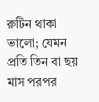রুটিন থাকা ভালো; যেমন প্রতি তিন বা ছয় মাস পরপর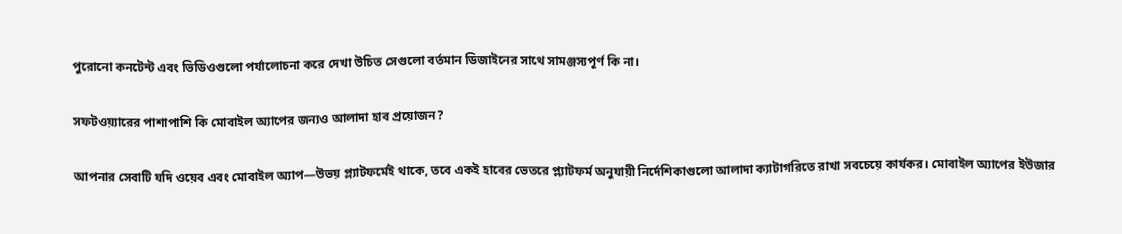পুরোনো কনটেন্ট এবং ভিডিওগুলো পর্যালোচনা করে দেখা উচিত সেগুলো বর্তমান ডিজাইনের সাথে সামঞ্জস্যপূর্ণ কি না।

সফটওয়্যারের পাশাপাশি কি মোবাইল অ্যাপের জন্যও আলাদা হাব প্রয়োজন?

আপনার সেবাটি যদি ওয়েব এবং মোবাইল অ্যাপ—উভয় প্ল্যাটফর্মেই থাকে, তবে একই হাবের ভেতরে প্ল্যাটফর্ম অনুযায়ী নির্দেশিকাগুলো আলাদা ক্যাটাগরিতে রাখা সবচেয়ে কার্যকর। মোবাইল অ্যাপের ইউজার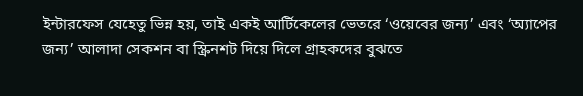ইন্টারফেস যেহেতু ভিন্ন হয়, তাই একই আর্টিকেলের ভেতরে ‘ওয়েবের জন্য’ এবং ‘অ্যাপের জন্য’ আলাদা সেকশন বা স্ক্রিনশট দিয়ে দিলে গ্রাহকদের বুঝতে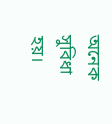অনেক সুবিধা হয়।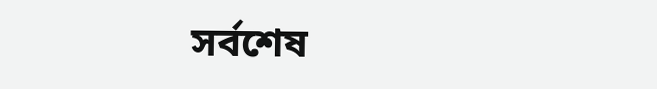সর্বশেষ